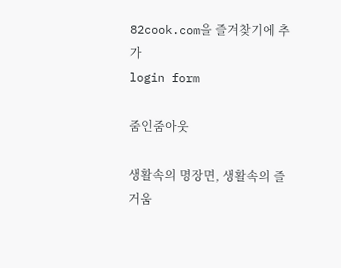82cook.com을 즐겨찾기에 추가
login form

줌인줌아웃

생활속의 명장면, 생활속의 즐거움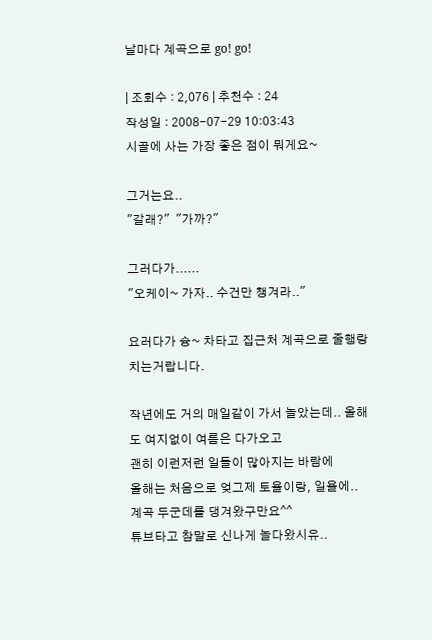날마다 계곡으로 go! go!

| 조회수 : 2,076 | 추천수 : 24
작성일 : 2008-07-29 10:03:43
시골에 사는 가장 좋은 점이 뭐게요~

그거는요..
"갈래?"  "가까?"

그러다가......
"오케이~ 가자.. 수건만 챙겨라.."

요러다가 슝~ 차타고 집근처 계곡으로 줄행랑 치는거랍니다.

작년에도 거의 매일같이 가서 놀았는데.. 올해도 여지없이 여름은 다가오고
괜히 이런저런 일들이 많아지는 바람에
올해는 처음으로 엊그제 토욜이랑, 일욜에..  계곡 두군데를 댕겨왔구만요^^
튜브타고 참말로 신나게 놀다왔시유..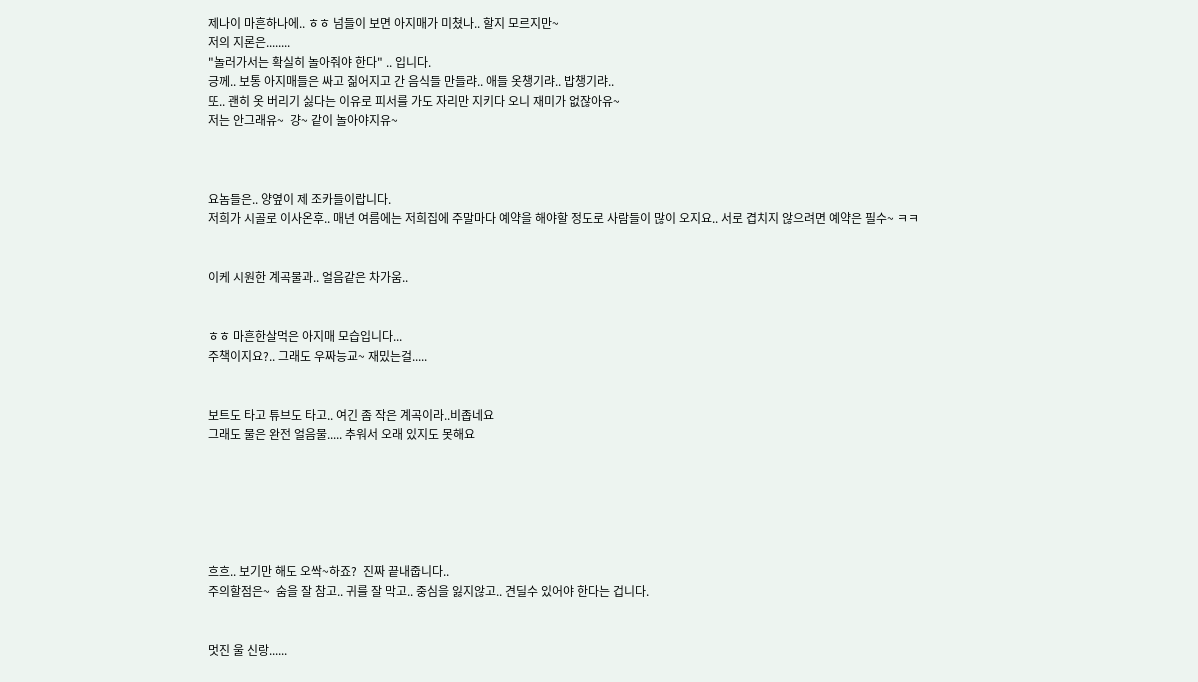제나이 마흔하나에.. ㅎㅎ 넘들이 보면 아지매가 미쳤나.. 할지 모르지만~
저의 지론은........
"놀러가서는 확실히 놀아줘야 한다" .. 입니다.
긍께.. 보통 아지매들은 싸고 짊어지고 간 음식들 만들랴.. 애들 옷챙기랴.. 밥챙기랴..
또.. 괜히 옷 버리기 싫다는 이유로 피서를 가도 자리만 지키다 오니 재미가 없잖아유~
저는 안그래유~  걍~ 같이 놀아야지유~



요놈들은.. 양옆이 제 조카들이랍니다.
저희가 시골로 이사온후.. 매년 여름에는 저희집에 주말마다 예약을 해야할 정도로 사람들이 많이 오지요.. 서로 겹치지 않으려면 예약은 필수~ ㅋㅋ


이케 시원한 계곡물과.. 얼음같은 차가움..


ㅎㅎ 마흔한살먹은 아지매 모습입니다...
주책이지요?.. 그래도 우짜능교~ 재밌는걸.....


보트도 타고 튜브도 타고.. 여긴 좀 작은 계곡이라..비좁네요
그래도 물은 완전 얼음물..... 추워서 오래 있지도 못해요






흐흐.. 보기만 해도 오싹~하죠?  진짜 끝내줍니다..
주의할점은~  숨을 잘 참고.. 귀를 잘 막고.. 중심을 잃지않고.. 견딜수 있어야 한다는 겁니다.


멋진 울 신랑......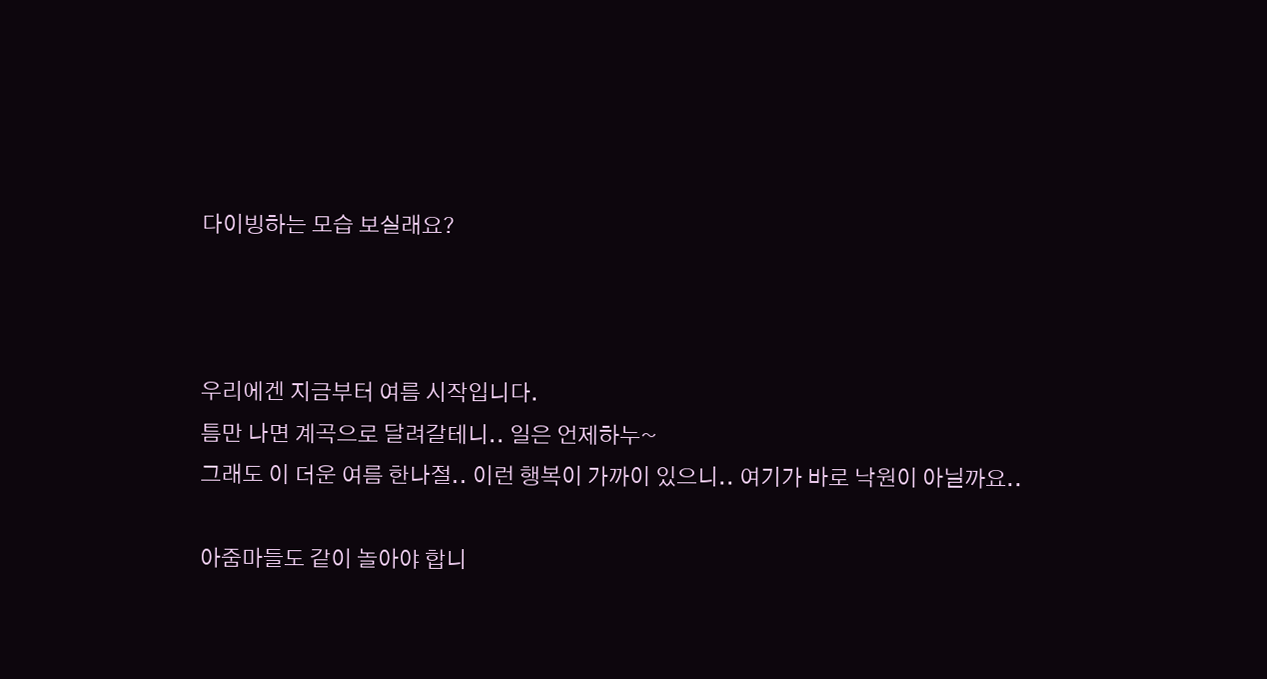다이빙하는 모습 보실래요?



우리에겐 지금부터 여름 시작입니다.
틈만 나면 계곡으로 달려갈테니.. 일은 언제하누~
그래도 이 더운 여름 한나절.. 이런 행복이 가까이 있으니.. 여기가 바로 낙원이 아닐까요..

아줌마들도 같이 놀아야 합니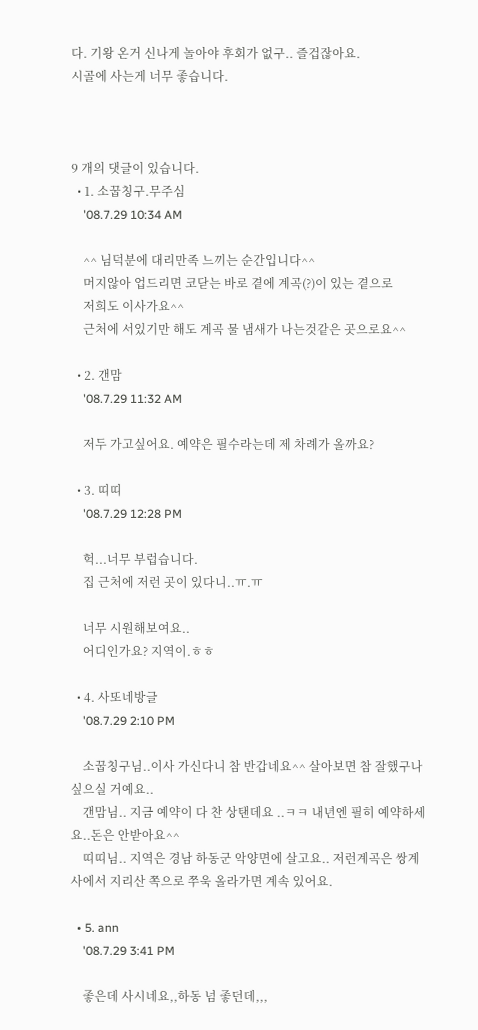다. 기왕 온거 신나게 놀아야 후회가 없구.. 즐겁잖아요.
시골에 사는게 너무 좋습니다.



9 개의 댓글이 있습니다.
  • 1. 소꿉칭구.무주심
    '08.7.29 10:34 AM

    ^^ 님덕분에 대리만족 느끼는 순간입니다^^
    머지않아 업드리면 코닫는 바로 곁에 계곡(?)이 있는 곁으로
    저희도 이사가요^^
    근처에 서있기만 해도 계곡 물 냄새가 나는것같은 곳으로요^^

  • 2. 갠맘
    '08.7.29 11:32 AM

    저두 가고싶어요. 예약은 필수라는데 제 차례가 올까요?

  • 3. 띠띠
    '08.7.29 12:28 PM

    헉...너무 부럽습니다.
    집 근처에 저런 곳이 있다니..ㅠ.ㅠ

    너무 시원해보여요..
    어디인가요? 지역이.ㅎㅎ

  • 4. 사또네방글
    '08.7.29 2:10 PM

    소꿉칭구님..이사 가신다니 참 반갑네요^^ 살아보면 참 잘했구나 싶으실 거예요..
    갠맘님.. 지금 예약이 다 찬 상탠데요 ..ㅋㅋ 내년엔 필히 예약하세요..돈은 안받아요^^
    띠띠님.. 지역은 경남 하동군 악양면에 살고요.. 저런계곡은 쌍계사에서 지리산 쪽으로 쭈욱 올라가면 계속 있어요.

  • 5. ann
    '08.7.29 3:41 PM

    좋은데 사시네요,,하동 넘 좋던데,,,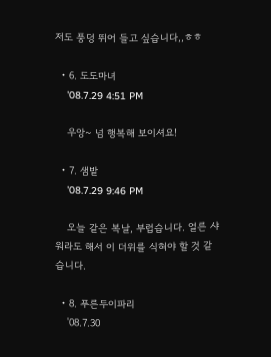저도 풍덩 뛰어 들고 싶습니다,,ㅎㅎ

  • 6. 도도마녀
    '08.7.29 4:51 PM

    우앙~ 넘 행복해 보이셔요!

  • 7. 샘밭
    '08.7.29 9:46 PM

    오늘 같은 복날, 부럽습니다. 얼른 샤워라도 해서 이 더위를 식혀야 할 것 같습니다.

  • 8. 푸른두이파리
    '08.7.30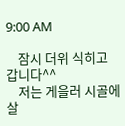9:00 AM

    잠시 더위 식히고 갑니다^^
    저는 게을러 시골에 살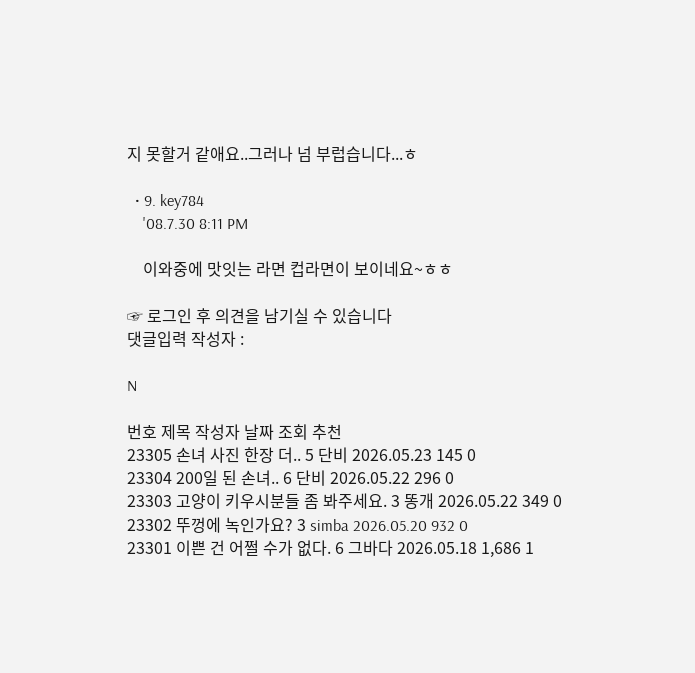지 못할거 같애요..그러나 넘 부럽습니다...ㅎ

  • 9. key784
    '08.7.30 8:11 PM

    이와중에 맛잇는 라면 컵라면이 보이네요~ㅎㅎ

☞ 로그인 후 의견을 남기실 수 있습니다
댓글입력 작성자 :

N

번호 제목 작성자 날짜 조회 추천
23305 손녀 사진 한장 더.. 5 단비 2026.05.23 145 0
23304 200일 된 손녀.. 6 단비 2026.05.22 296 0
23303 고양이 키우시분들 좀 봐주세요. 3 똥개 2026.05.22 349 0
23302 뚜껑에 녹인가요? 3 simba 2026.05.20 932 0
23301 이쁜 건 어쩔 수가 없다. 6 그바다 2026.05.18 1,686 1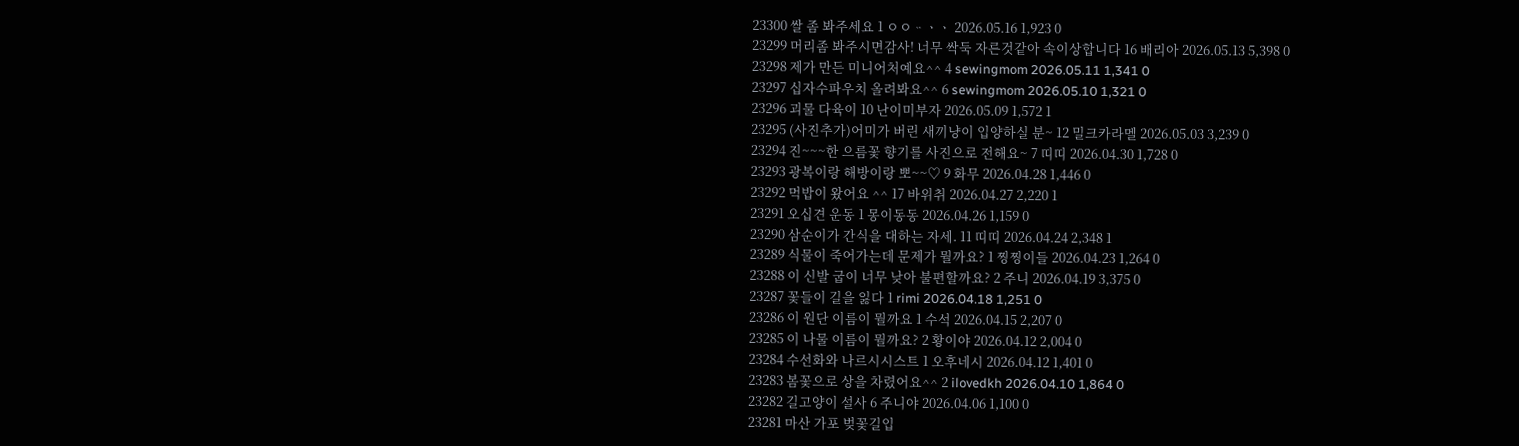23300 쌀 좀 봐주세요 1 ㅇㅇᆢㆍㆍ 2026.05.16 1,923 0
23299 머리좀 봐주시면감사! 너무 싹둑 자른것같아 속이상합니다 16 배리아 2026.05.13 5,398 0
23298 제가 만든 미니어처예요^^ 4 sewingmom 2026.05.11 1,341 0
23297 십자수파우치 올려봐요^^ 6 sewingmom 2026.05.10 1,321 0
23296 괴물 다육이 10 난이미부자 2026.05.09 1,572 1
23295 (사진추가)어미가 버린 새끼냥이 입양하실 분~ 12 밀크카라멜 2026.05.03 3,239 0
23294 진~~~한 으름꽃 향기를 사진으로 전해요~ 7 띠띠 2026.04.30 1,728 0
23293 광복이랑 해방이랑 뽀~~♡ 9 화무 2026.04.28 1,446 0
23292 먹밥이 왔어요 ^^ 17 바위취 2026.04.27 2,220 1
23291 오십견 운동 1 몽이동동 2026.04.26 1,159 0
23290 삼순이가 간식을 대하는 자세. 11 띠띠 2026.04.24 2,348 1
23289 식물이 죽어가는데 문제가 뭘까요? 1 찡찡이들 2026.04.23 1,264 0
23288 이 신발 굽이 너무 낮아 불편할까요? 2 주니 2026.04.19 3,375 0
23287 꽃들이 길을 잃다 1 rimi 2026.04.18 1,251 0
23286 이 원단 이름이 뭘까요 1 수석 2026.04.15 2,207 0
23285 이 나물 이름이 뭘까요? 2 황이야 2026.04.12 2,004 0
23284 수선화와 나르시시스트 1 오후네시 2026.04.12 1,401 0
23283 봄꽃으로 상을 차렸어요^^ 2 ilovedkh 2026.04.10 1,864 0
23282 길고양이 설사 6 주니야 2026.04.06 1,100 0
23281 마산 가포 벚꽃길입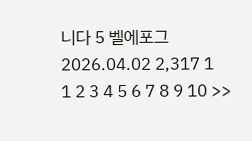니다 5 벨에포그 2026.04.02 2,317 1
1 2 3 4 5 6 7 8 9 10 >>